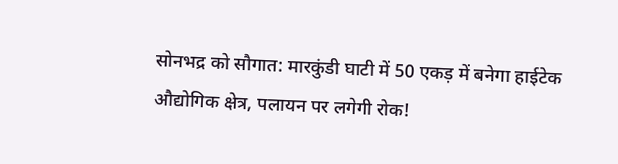सोनभद्र को सौगात: मारकुंडी घाटी में 50 एकड़ में बनेगा हाईटेक औद्योगिक क्षेत्र, पलायन पर लगेगी रोक!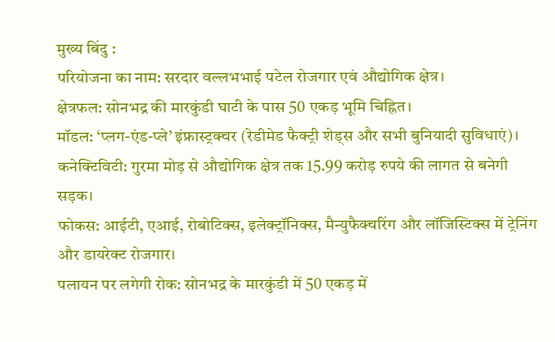मुख्य बिंदु :
परियोजना का नाम: सरदार वल्लभभाई पटेल रोजगार एवं औद्योगिक क्षेत्र।
क्षेत्रफल: सोनभद्र की मारकुंडी घाटी के पास 50 एकड़ भूमि चिह्नित।
मॉडल: ‘प्लग-एंड-प्ले’ इंफ्रास्ट्रक्चर (रेडीमेड फैक्ट्री शेड्स और सभी बुनियादी सुविधाएं)।
कनेक्टिविटी: गुरमा मोड़ से औद्योगिक क्षेत्र तक 15.99 करोड़ रुपये की लागत से बनेगी सड़क।
फोकस: आईटी, एआई, रोबोटिक्स, इलेक्ट्रॉनिक्स, मैन्युफैक्चरिंग और लॉजिस्टिक्स में ट्रेनिंग और डायरेक्ट रोजगार।
पलायन पर लगेगी रोक: सोनभद्र के मारकुंडी में 50 एकड़ में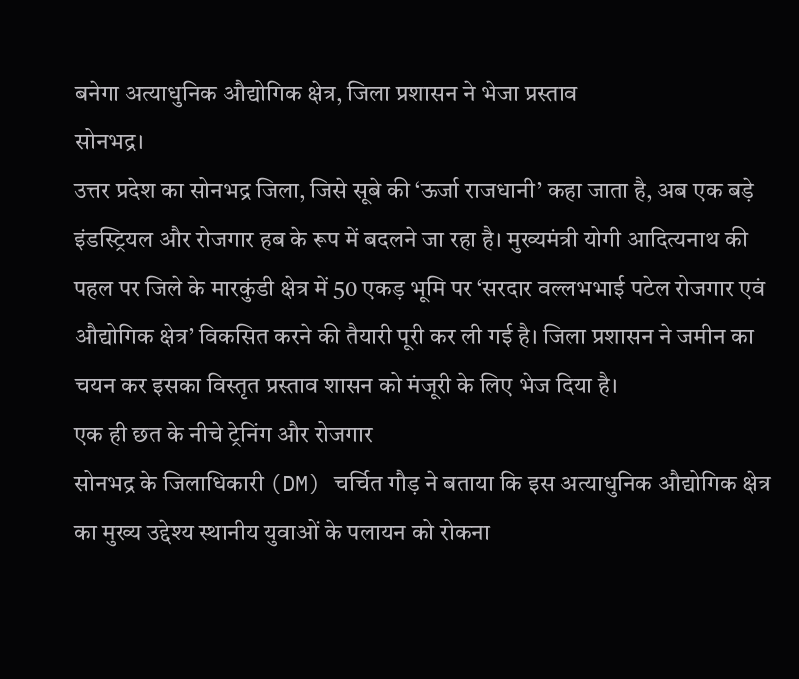बनेगा अत्याधुनिक औद्योगिक क्षेत्र, जिला प्रशासन ने भेजा प्रस्ताव
सोनभद्र।
उत्तर प्रदेश का सोनभद्र जिला, जिसे सूबे की ‘ऊर्जा राजधानी’ कहा जाता है, अब एक बड़े इंडस्ट्रियल और रोजगार हब के रूप में बदलने जा रहा है। मुख्यमंत्री योगी आदित्यनाथ की पहल पर जिले के मारकुंडी क्षेत्र में 50 एकड़ भूमि पर ‘सरदार वल्लभभाई पटेल रोजगार एवं औद्योगिक क्षेत्र’ विकसित करने की तैयारी पूरी कर ली गई है। जिला प्रशासन ने जमीन का चयन कर इसका विस्तृत प्रस्ताव शासन को मंजूरी के लिए भेज दिया है।
एक ही छत के नीचे ट्रेनिंग और रोजगार
सोनभद्र के जिलाधिकारी (DM) चर्चित गौड़ ने बताया कि इस अत्याधुनिक औद्योगिक क्षेत्र का मुख्य उद्देश्य स्थानीय युवाओं के पलायन को रोकना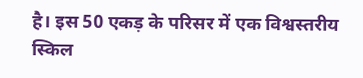है। इस 50 एकड़ के परिसर में एक विश्वस्तरीय स्किल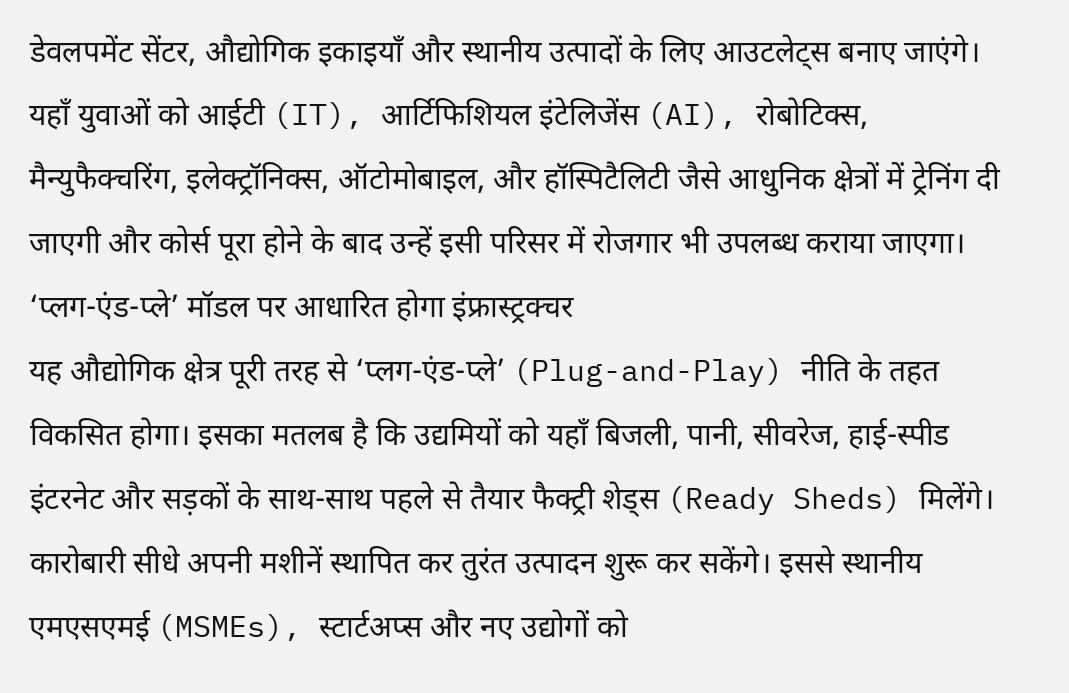डेवलपमेंट सेंटर, औद्योगिक इकाइयाँ और स्थानीय उत्पादों के लिए आउटलेट्स बनाए जाएंगे। यहाँ युवाओं को आईटी (IT), आर्टिफिशियल इंटेलिजेंस (AI), रोबोटिक्स, मैन्युफैक्चरिंग, इलेक्ट्रॉनिक्स, ऑटोमोबाइल, और हॉस्पिटैलिटी जैसे आधुनिक क्षेत्रों में ट्रेनिंग दी जाएगी और कोर्स पूरा होने के बाद उन्हें इसी परिसर में रोजगार भी उपलब्ध कराया जाएगा।
‘प्लग-एंड-प्ले’ मॉडल पर आधारित होगा इंफ्रास्ट्रक्चर
यह औद्योगिक क्षेत्र पूरी तरह से ‘प्लग-एंड-प्ले’ (Plug-and-Play) नीति के तहत विकसित होगा। इसका मतलब है कि उद्यमियों को यहाँ बिजली, पानी, सीवरेज, हाई-स्पीड इंटरनेट और सड़कों के साथ-साथ पहले से तैयार फैक्ट्री शेड्स (Ready Sheds) मिलेंगे। कारोबारी सीधे अपनी मशीनें स्थापित कर तुरंत उत्पादन शुरू कर सकेंगे। इससे स्थानीय एमएसएमई (MSMEs), स्टार्टअप्स और नए उद्योगों को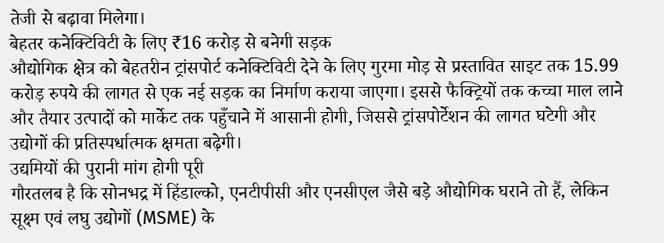तेजी से बढ़ावा मिलेगा।
बेहतर कनेक्टिविटी के लिए ₹16 करोड़ से बनेगी सड़क
औद्योगिक क्षेत्र को बेहतरीन ट्रांसपोर्ट कनेक्टिविटी देने के लिए गुरमा मोड़ से प्रस्तावित साइट तक 15.99 करोड़ रुपये की लागत से एक नई सड़क का निर्माण कराया जाएगा। इससे फैक्ट्रियों तक कच्चा माल लाने और तैयार उत्पादों को मार्केट तक पहुँचाने में आसानी होगी, जिससे ट्रांसपोर्टेशन की लागत घटेगी और उद्योगों की प्रतिस्पर्धात्मक क्षमता बढ़ेगी।
उद्यमियों की पुरानी मांग होगी पूरी
गौरतलब है कि सोनभद्र में हिंडाल्को, एनटीपीसी और एनसीएल जैसे बड़े औद्योगिक घराने तो हैं, लेकिन सूक्ष्म एवं लघु उद्योगों (MSME) के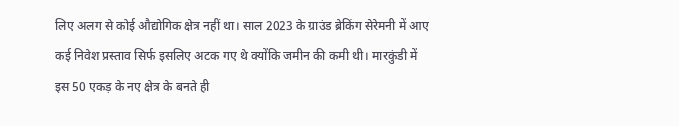लिए अलग से कोई औद्योगिक क्षेत्र नहीं था। साल 2023 के ग्राउंड ब्रेकिंग सेरेमनी में आए कई निवेश प्रस्ताव सिर्फ इसलिए अटक गए थे क्योंकि जमीन की कमी थी। मारकुंडी में इस 50 एकड़ के नए क्षेत्र के बनते ही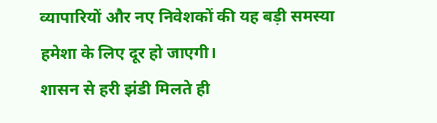व्यापारियों और नए निवेशकों की यह बड़ी समस्या हमेशा के लिए दूर हो जाएगी।
शासन से हरी झंडी मिलते ही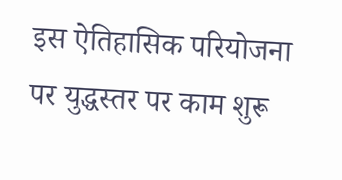इस ऐतिहासिक परियोजना पर युद्धस्तर पर काम शुरू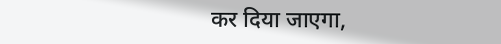कर दिया जाएगा,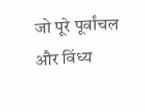जो पूरे पूर्वांचल और विंध्य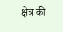क्षेत्र की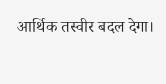आर्थिक तस्वीर बदल देगा।